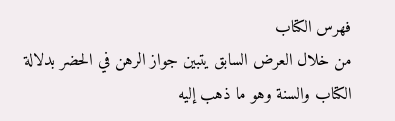فهرس الكتاب
من خلال العرض السابق يتبين جواز الرهن في الحضر بدلالة الكتاب والسنة وهو ما ذهب إليه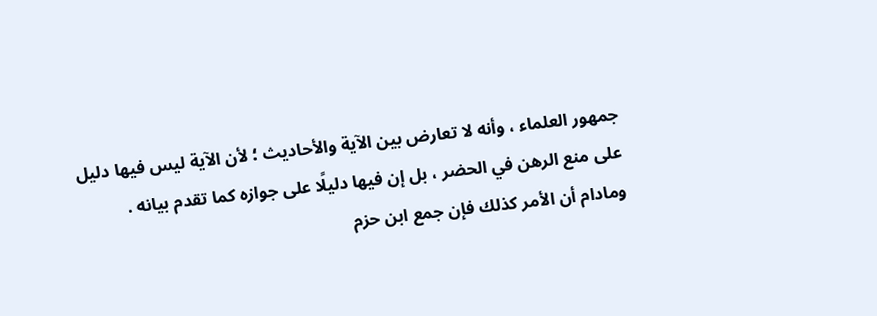جمهور العلماء ، وأنه لا تعارض بين الآية والأحاديث ؛ لأن الآية ليس فيها دليل على منع الرهن في الحضر ، بل إن فيها دليلًا على جوازه كما تقدم بيانه .
ومادام أن الأمر كذلك فإن جمع ابن حزم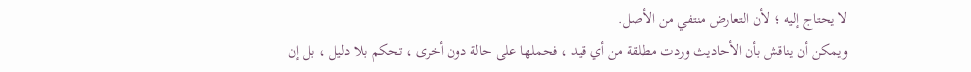لا يحتاج إليه ؛ لأن التعارض منتفي من الأصل.
ويمكن أن يناقش بأن الأحاديث وردت مطلقة من أي قيد ، فحملها على حالة دون أخرى ، تحكم بلا دليل ، بل إن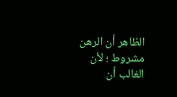الظاهر أن الرهن مشروط ؛ لأن الغالب أن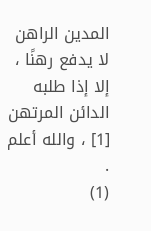المدين الراهن لا يدفع رهنًا ، إلا إذا طلبه الدائن المرتهن [1] ، والله أعلم .
(1)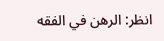انظر: الرهن في الفقه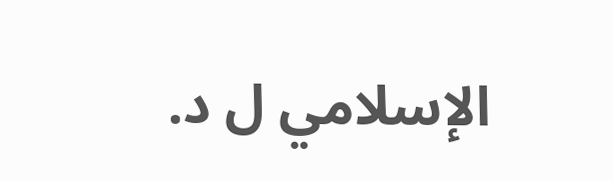الإسلامي ل د.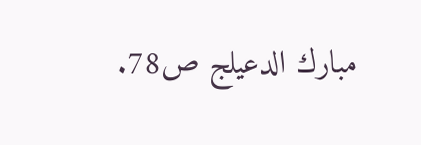مبارك الدعيلج ص78.